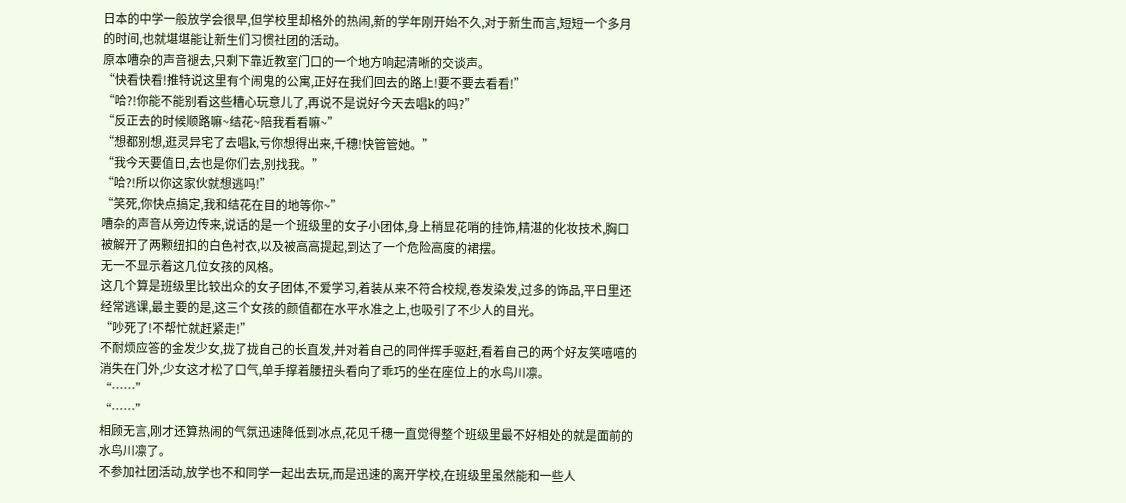日本的中学一般放学会很早,但学校里却格外的热闹,新的学年刚开始不久,对于新生而言,短短一个多月的时间,也就堪堪能让新生们习惯社团的活动。
原本嘈杂的声音褪去,只剩下靠近教室门口的一个地方响起清晰的交谈声。
“快看快看!推特说这里有个闹鬼的公寓,正好在我们回去的路上!要不要去看看!”
“哈?!你能不能别看这些糟心玩意儿了,再说不是说好今天去唱k的吗?”
“反正去的时候顺路嘛~结花~陪我看看嘛~”
“想都别想,逛灵异宅了去唱k,亏你想得出来,千穗!快管管她。”
“我今天要值日,去也是你们去,别找我。”
“哈?!所以你这家伙就想逃吗!”
“笑死,你快点搞定,我和结花在目的地等你~”
嘈杂的声音从旁边传来,说话的是一个班级里的女子小团体,身上稍显花哨的挂饰,精湛的化妆技术,胸口被解开了两颗纽扣的白色衬衣,以及被高高提起,到达了一个危险高度的裙摆。
无一不显示着这几位女孩的风格。
这几个算是班级里比较出众的女子团体,不爱学习,着装从来不符合校规,卷发染发,过多的饰品,平日里还经常逃课,最主要的是,这三个女孩的颜值都在水平水准之上,也吸引了不少人的目光。
“吵死了!不帮忙就赶紧走!”
不耐烦应答的金发少女,拢了拢自己的长直发,并对着自己的同伴挥手驱赶,看着自己的两个好友笑嘻嘻的消失在门外,少女这才松了口气,单手撑着腰扭头看向了乖巧的坐在座位上的水鸟川凛。
“……”
“……”
相顾无言,刚才还算热闹的气氛迅速降低到冰点,花见千穗一直觉得整个班级里最不好相处的就是面前的水鸟川凛了。
不参加社团活动,放学也不和同学一起出去玩,而是迅速的离开学校,在班级里虽然能和一些人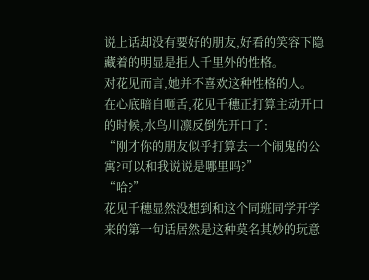说上话却没有要好的朋友,好看的笑容下隐藏着的明显是拒人千里外的性格。
对花见而言,她并不喜欢这种性格的人。
在心底暗自咂舌,花见千穗正打算主动开口的时候,水鸟川凛反倒先开口了:
“刚才你的朋友似乎打算去一个闹鬼的公寓?可以和我说说是哪里吗?”
“哈?”
花见千穗显然没想到和这个同班同学开学来的第一句话居然是这种莫名其妙的玩意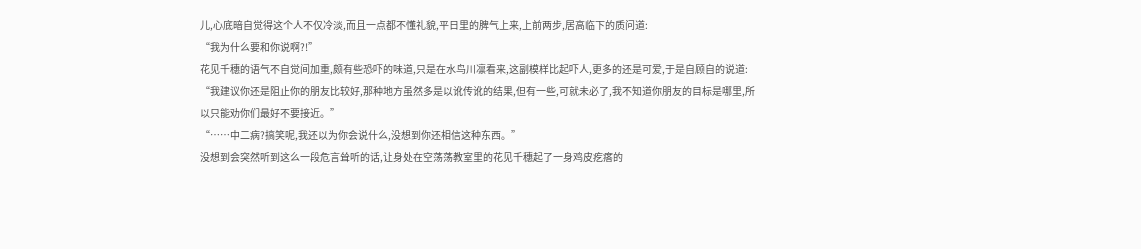儿,心底暗自觉得这个人不仅冷淡,而且一点都不懂礼貌,平日里的脾气上来,上前两步,居高临下的质问道:
“我为什么要和你说啊?!”
花见千穗的语气不自觉间加重,颇有些恐吓的味道,只是在水鸟川凛看来,这副模样比起吓人,更多的还是可爱,于是自顾自的说道:
“我建议你还是阻止你的朋友比较好,那种地方虽然多是以讹传讹的结果,但有一些,可就未必了,我不知道你朋友的目标是哪里,所以只能劝你们最好不要接近。”
“……中二病?搞笑呢,我还以为你会说什么,没想到你还相信这种东西。”
没想到会突然听到这么一段危言耸听的话,让身处在空荡荡教室里的花见千穗起了一身鸡皮疙瘩的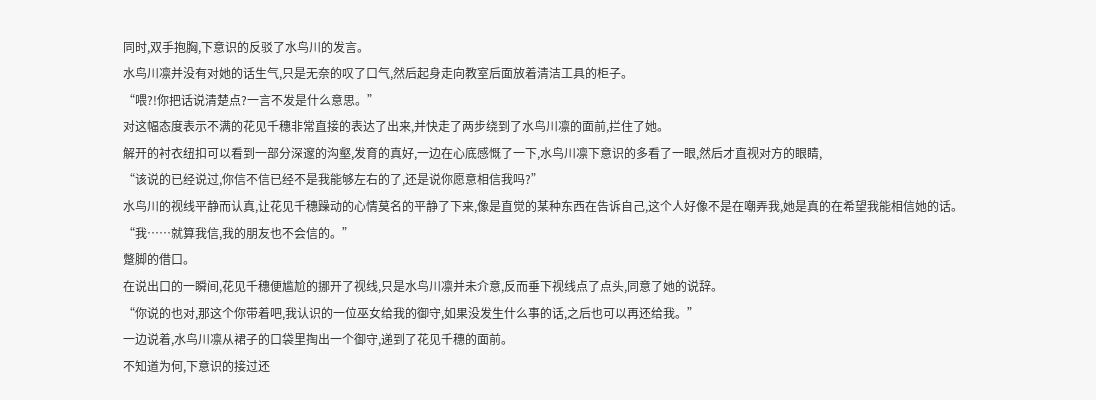同时,双手抱胸,下意识的反驳了水鸟川的发言。
水鸟川凛并没有对她的话生气,只是无奈的叹了口气,然后起身走向教室后面放着清洁工具的柜子。
“喂?!你把话说清楚点?一言不发是什么意思。”
对这幅态度表示不满的花见千穗非常直接的表达了出来,并快走了两步绕到了水鸟川凛的面前,拦住了她。
解开的衬衣纽扣可以看到一部分深邃的沟壑,发育的真好,一边在心底感慨了一下,水鸟川凛下意识的多看了一眼,然后才直视对方的眼睛,
“该说的已经说过,你信不信已经不是我能够左右的了,还是说你愿意相信我吗?”
水鸟川的视线平静而认真,让花见千穗躁动的心情莫名的平静了下来,像是直觉的某种东西在告诉自己,这个人好像不是在嘲弄我,她是真的在希望我能相信她的话。
“我……就算我信,我的朋友也不会信的。”
蹩脚的借口。
在说出口的一瞬间,花见千穗便尴尬的挪开了视线,只是水鸟川凛并未介意,反而垂下视线点了点头,同意了她的说辞。
“你说的也对,那这个你带着吧,我认识的一位巫女给我的御守,如果没发生什么事的话,之后也可以再还给我。”
一边说着,水鸟川凛从裙子的口袋里掏出一个御守,递到了花见千穗的面前。
不知道为何,下意识的接过还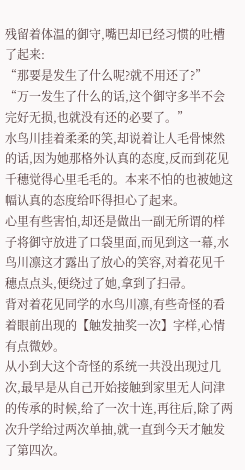残留着体温的御守,嘴巴却已经习惯的吐槽了起来:
“那要是发生了什么呢?就不用还了?”
“万一发生了什么的话,这个御守多半不会完好无损,也就没有还的必要了。”
水鸟川挂着柔柔的笑,却说着让人毛骨悚然的话,因为她那格外认真的态度,反而到花见千穗觉得心里毛毛的。本来不怕的也被她这幅认真的态度给吓得担心了起来。
心里有些害怕,却还是做出一副无所谓的样子将御守放进了口袋里面,而见到这一幕,水鸟川凛这才露出了放心的笑容,对着花见千穗点点头,便绕过了她,拿到了扫帚。
背对着花见同学的水鸟川凛,有些奇怪的看着眼前出现的【触发抽奖一次】字样,心情有点微妙。
从小到大这个奇怪的系统一共没出现过几次,最早是从自己开始接触到家里无人问津的传承的时候,给了一次十连,再往后,除了两次升学给过两次单抽,就一直到今天才触发了第四次。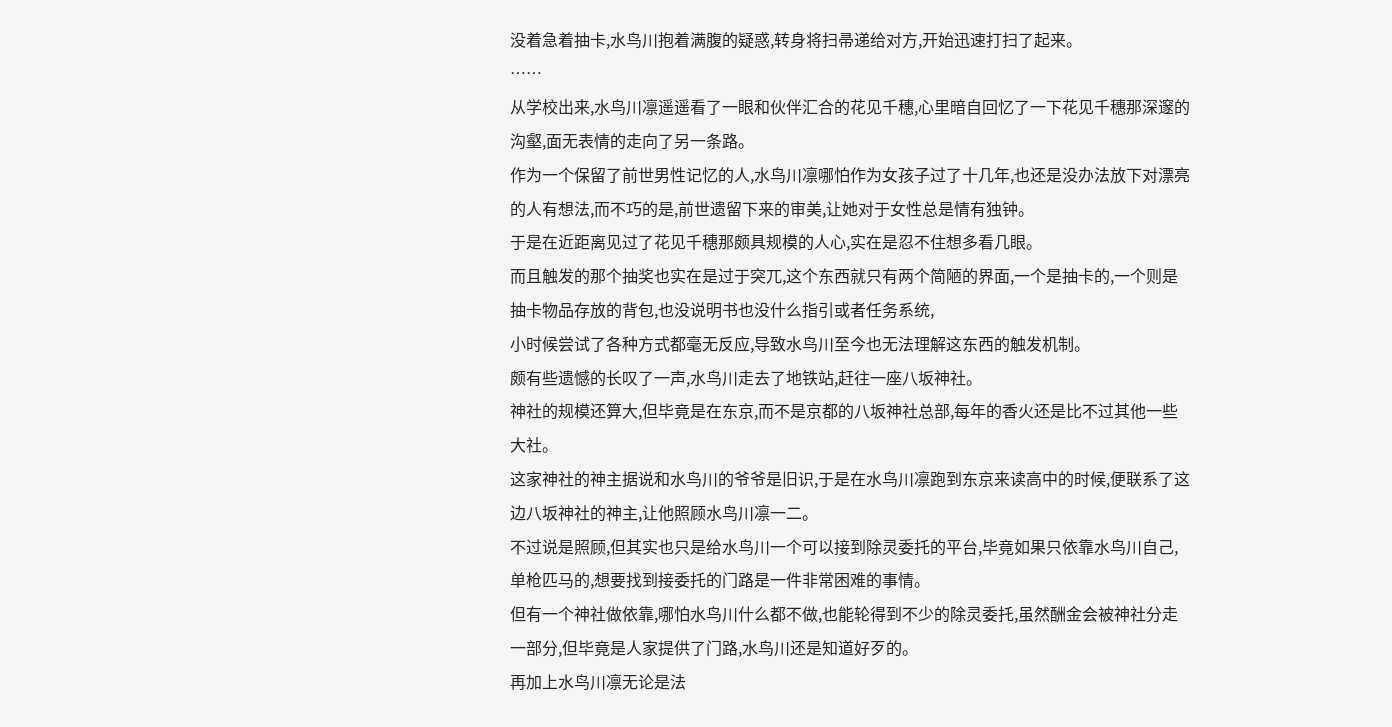没着急着抽卡,水鸟川抱着满腹的疑惑,转身将扫帚递给对方,开始迅速打扫了起来。
……
从学校出来,水鸟川凛遥遥看了一眼和伙伴汇合的花见千穗,心里暗自回忆了一下花见千穗那深邃的沟壑,面无表情的走向了另一条路。
作为一个保留了前世男性记忆的人,水鸟川凛哪怕作为女孩子过了十几年,也还是没办法放下对漂亮的人有想法,而不巧的是,前世遗留下来的审美,让她对于女性总是情有独钟。
于是在近距离见过了花见千穗那颇具规模的人心,实在是忍不住想多看几眼。
而且触发的那个抽奖也实在是过于突兀,这个东西就只有两个简陋的界面,一个是抽卡的,一个则是抽卡物品存放的背包,也没说明书也没什么指引或者任务系统,
小时候尝试了各种方式都毫无反应,导致水鸟川至今也无法理解这东西的触发机制。
颇有些遗憾的长叹了一声,水鸟川走去了地铁站,赶往一座八坂神社。
神社的规模还算大,但毕竟是在东京,而不是京都的八坂神社总部,每年的香火还是比不过其他一些大社。
这家神社的神主据说和水鸟川的爷爷是旧识,于是在水鸟川凛跑到东京来读高中的时候,便联系了这边八坂神社的神主,让他照顾水鸟川凛一二。
不过说是照顾,但其实也只是给水鸟川一个可以接到除灵委托的平台,毕竟如果只依靠水鸟川自己,单枪匹马的,想要找到接委托的门路是一件非常困难的事情。
但有一个神社做依靠,哪怕水鸟川什么都不做,也能轮得到不少的除灵委托,虽然酬金会被神社分走一部分,但毕竟是人家提供了门路,水鸟川还是知道好歹的。
再加上水鸟川凛无论是法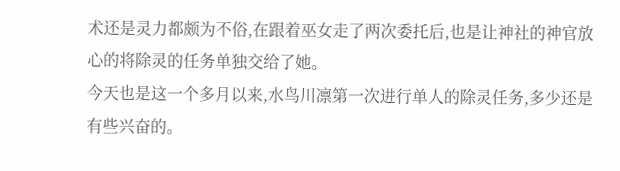术还是灵力都颇为不俗,在跟着巫女走了两次委托后,也是让神社的神官放心的将除灵的任务单独交给了她。
今天也是这一个多月以来,水鸟川凛第一次进行单人的除灵任务,多少还是有些兴奋的。